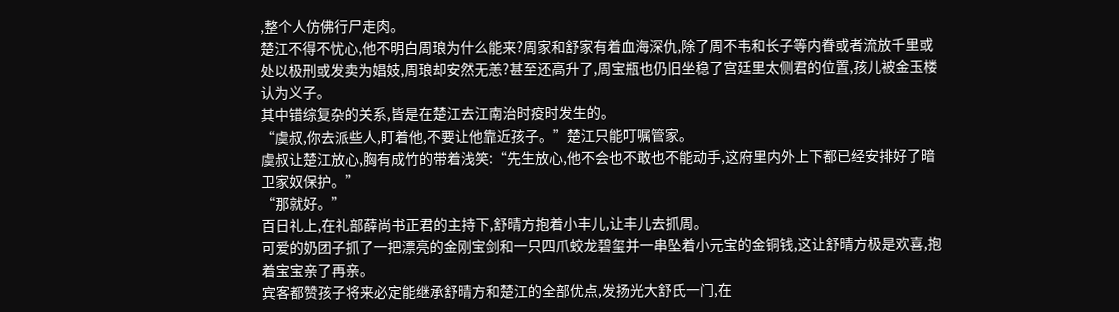,整个人仿佛行尸走肉。
楚江不得不忧心,他不明白周琅为什么能来?周家和舒家有着血海深仇,除了周不韦和长子等内眷或者流放千里或处以极刑或发卖为娼妓,周琅却安然无恙?甚至还高升了,周宝瓶也仍旧坐稳了宫廷里太侧君的位置,孩儿被金玉楼认为义子。
其中错综复杂的关系,皆是在楚江去江南治时疫时发生的。
“虞叔,你去派些人,盯着他,不要让他靠近孩子。”楚江只能叮嘱管家。
虞叔让楚江放心,胸有成竹的带着浅笑:“先生放心,他不会也不敢也不能动手,这府里内外上下都已经安排好了暗卫家奴保护。”
“那就好。”
百日礼上,在礼部薛尚书正君的主持下,舒晴方抱着小丰儿,让丰儿去抓周。
可爱的奶团子抓了一把漂亮的金刚宝剑和一只四爪蛟龙碧玺并一串坠着小元宝的金铜钱,这让舒晴方极是欢喜,抱着宝宝亲了再亲。
宾客都赞孩子将来必定能继承舒晴方和楚江的全部优点,发扬光大舒氏一门,在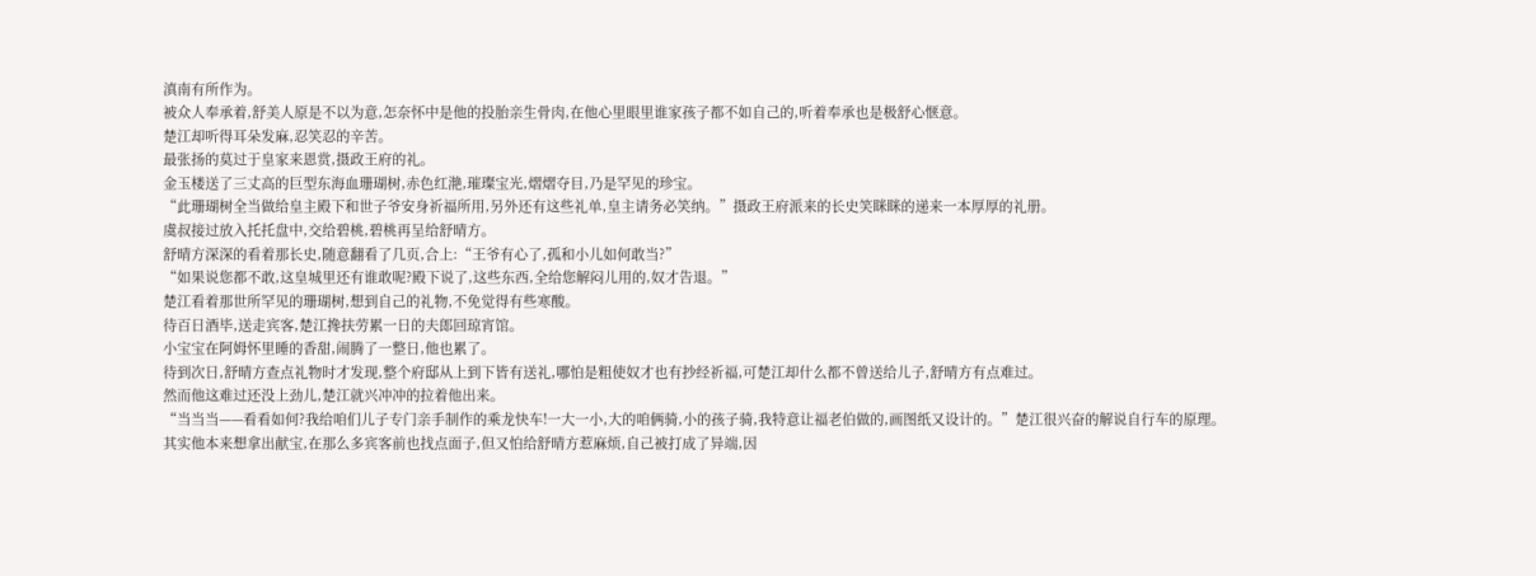滇南有所作为。
被众人奉承着,舒美人原是不以为意,怎奈怀中是他的投胎亲生骨肉,在他心里眼里谁家孩子都不如自己的,听着奉承也是极舒心惬意。
楚江却听得耳朵发麻,忍笑忍的辛苦。
最张扬的莫过于皇家来恩赏,摄政王府的礼。
金玉楼送了三丈高的巨型东海血珊瑚树,赤色红滟,璀璨宝光,熠熠夺目,乃是罕见的珍宝。
“此珊瑚树全当做给皇主殿下和世子爷安身祈福所用,另外还有这些礼单,皇主请务必笑纳。”摄政王府派来的长史笑眯眯的递来一本厚厚的礼册。
虞叔接过放入托托盘中,交给碧桃,碧桃再呈给舒晴方。
舒晴方深深的看着那长史,随意翻看了几页,合上:“王爷有心了,孤和小儿如何敢当?”
“如果说您都不敢,这皇城里还有谁敢呢?殿下说了,这些东西,全给您解闷儿用的,奴才告退。”
楚江看着那世所罕见的珊瑚树,想到自己的礼物,不免觉得有些寒酸。
待百日酒毕,送走宾客,楚江搀扶劳累一日的夫郎回琼宵馆。
小宝宝在阿姆怀里睡的香甜,闹腾了一整日,他也累了。
待到次日,舒晴方查点礼物时才发现,整个府邸从上到下皆有送礼,哪怕是粗使奴才也有抄经祈福,可楚江却什么都不曾送给儿子,舒晴方有点难过。
然而他这难过还没上劲儿,楚江就兴冲冲的拉着他出来。
“当当当——看看如何?我给咱们儿子专门亲手制作的乘龙快车!一大一小,大的咱俩骑,小的孩子骑,我特意让福老伯做的,画图纸又设计的。”楚江很兴奋的解说自行车的原理。
其实他本来想拿出献宝,在那么多宾客前也找点面子,但又怕给舒晴方惹麻烦,自己被打成了异端,因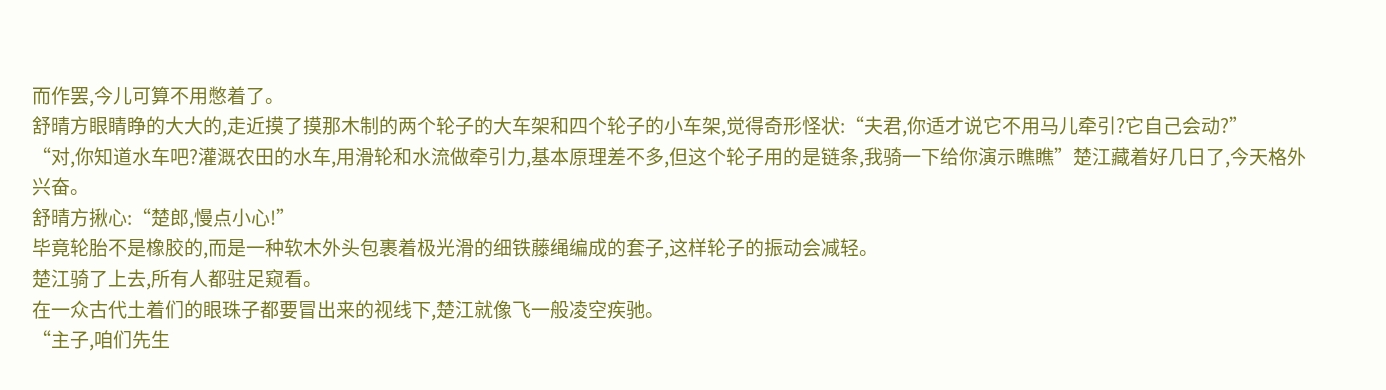而作罢,今儿可算不用憋着了。
舒晴方眼睛睁的大大的,走近摸了摸那木制的两个轮子的大车架和四个轮子的小车架,觉得奇形怪状:“夫君,你适才说它不用马儿牵引?它自己会动?”
“对,你知道水车吧?灌溉农田的水车,用滑轮和水流做牵引力,基本原理差不多,但这个轮子用的是链条,我骑一下给你演示瞧瞧”楚江藏着好几日了,今天格外兴奋。
舒晴方揪心:“楚郎,慢点小心!”
毕竟轮胎不是橡胶的,而是一种软木外头包裹着极光滑的细铁藤绳编成的套子,这样轮子的振动会减轻。
楚江骑了上去,所有人都驻足窥看。
在一众古代土着们的眼珠子都要冒出来的视线下,楚江就像飞一般凌空疾驰。
“主子,咱们先生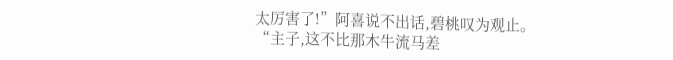太厉害了!”阿喜说不出话,碧桃叹为观止。
“主子,这不比那木牛流马差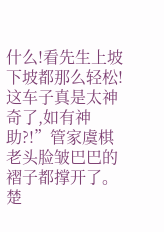什么!看先生上坡下坡都那么轻松!这车子真是太神奇了,如有神助?!”管家虞棋老头脸皱巴巴的褶子都撑开了。
楚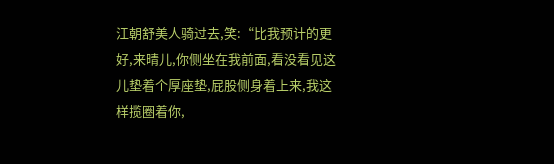江朝舒美人骑过去,笑:“比我预计的更好,来晴儿,你侧坐在我前面,看没看见这儿垫着个厚座垫,屁股侧身着上来,我这样揽圈着你,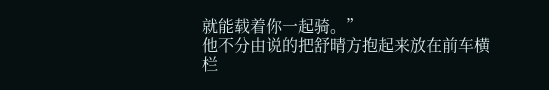就能载着你一起骑。”
他不分由说的把舒晴方抱起来放在前车横栏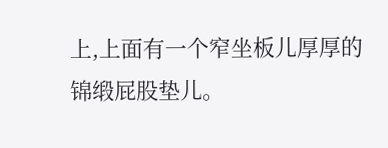上,上面有一个窄坐板儿厚厚的锦缎屁股垫儿。